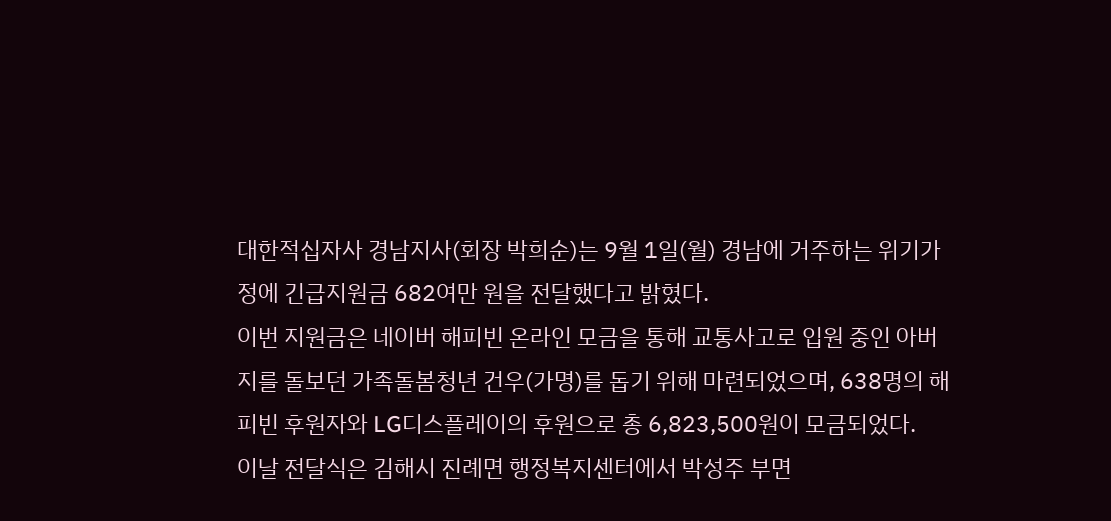대한적십자사 경남지사(회장 박희순)는 9월 1일(월) 경남에 거주하는 위기가정에 긴급지원금 682여만 원을 전달했다고 밝혔다.
이번 지원금은 네이버 해피빈 온라인 모금을 통해 교통사고로 입원 중인 아버지를 돌보던 가족돌봄청년 건우(가명)를 돕기 위해 마련되었으며, 638명의 해피빈 후원자와 LG디스플레이의 후원으로 총 6,823,500원이 모금되었다.
이날 전달식은 김해시 진례면 행정복지센터에서 박성주 부면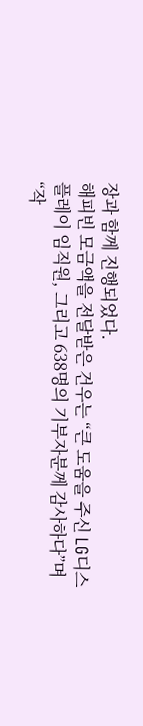장과 함께 진행되었다.
해피빈 모금액을 전달받은 건우는 “큰 도움을 주신 LG디스플레이 임직원, 그리고 638명의 기부자분께 감사하다”며 “작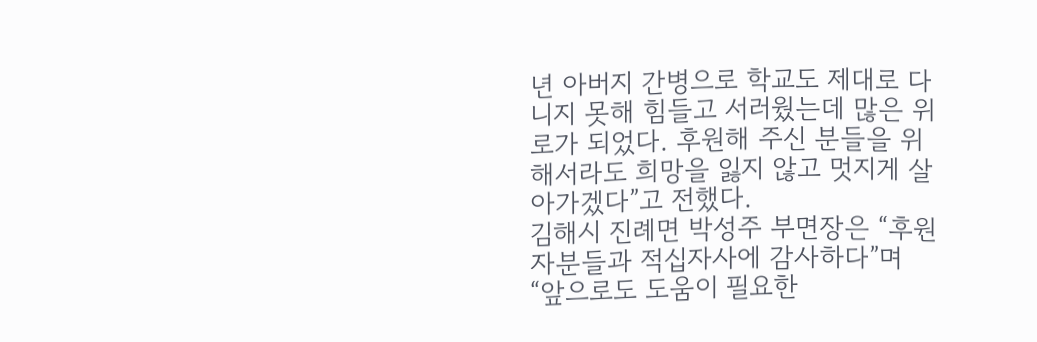년 아버지 간병으로 학교도 제대로 다니지 못해 힘들고 서러웠는데 많은 위로가 되었다. 후원해 주신 분들을 위해서라도 희망을 잃지 않고 멋지게 살아가겠다”고 전했다.
김해시 진례면 박성주 부면장은 “후원자분들과 적십자사에 감사하다”며 “앞으로도 도움이 필요한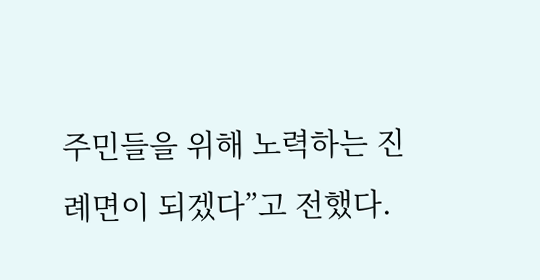주민들을 위해 노력하는 진례면이 되겠다”고 전했다.